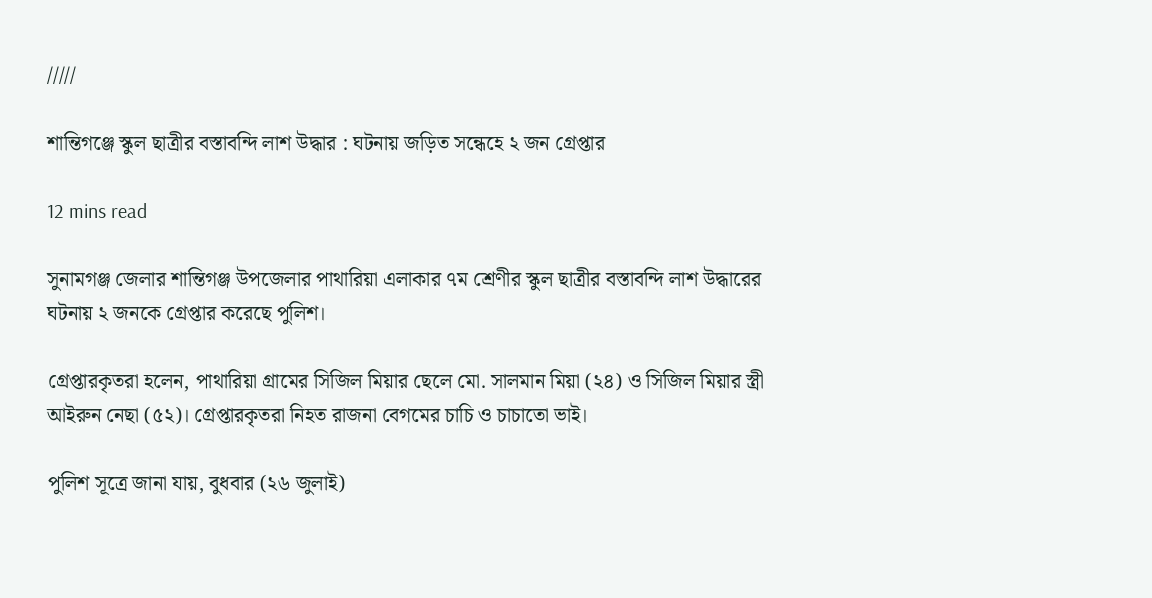/////

শান্তিগঞ্জে স্কুল ছাত্রীর বস্তাবন্দি লাশ উদ্ধার : ঘটনায় জড়িত সন্ধেহে ২ জন গ্রেপ্তার

12 mins read

সুনামগঞ্জ জেলার শান্তিগঞ্জ উপজেলার পাথারিয়া এলাকার ৭ম শ্রেণীর স্কুল ছাত্রীর বস্তাবন্দি লাশ উদ্ধারের ঘটনায় ২ জনকে গ্রেপ্তার করেছে পুলিশ।

গ্রেপ্তারকৃতরা হলেন, পাথারিয়া গ্রামের সিজিল মিয়ার ছেলে মো. সালমান মিয়া (২৪) ও সিজিল মিয়ার স্ত্রী আইরুন নেছা (৫২)। গ্রেপ্তারকৃতরা নিহত রাজনা বেগমের চাচি ও চাচাতো ভাই।

পুলিশ সূত্রে জানা যায়, বুধবার (২৬ জুলাই)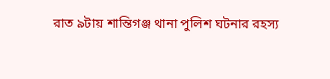রাত ৯টায় শান্তিগঞ্জ থানা পুলিশ ঘটনার রহস্য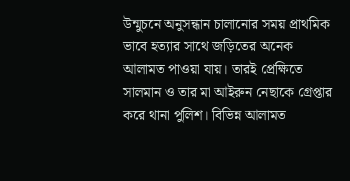উন্মুচনে অনুসন্ধান চালানোর সময় প্রাথমিক ভাবে হত্যার সাথে জড়িতের অনেক আলামত পাওয়া যায়। তারই প্রেক্ষিতে সালমান ও তার মা আইরুন নেছাকে গ্রেপ্তার করে থানা পুলিশ। বিভিন্ন আলামত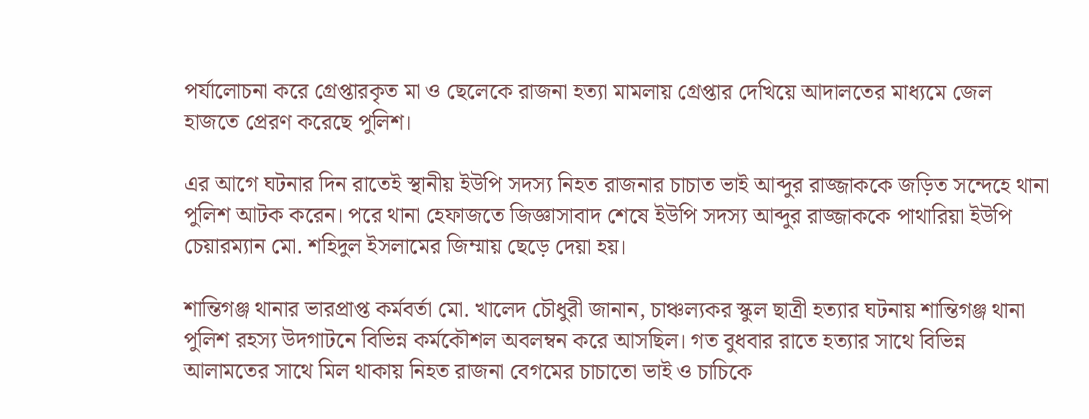পর্যালোচনা করে গ্রেপ্তারকৃত মা ও ছেলেকে রাজনা হত্যা মামলায় গ্রেপ্তার দেখিয়ে আদালতের মাধ্যমে জেল হাজতে প্রেরণ করেছে পুলিশ।

এর আগে ঘটনার দিন রাতেই স্থানীয় ইউপি সদস্য নিহত রাজনার চাচাত ভাই আব্দুর রাজ্জাককে জড়িত সন্দেহে থানা পুলিশ আটক করেন। পরে থানা হেফাজতে জিজ্ঞাসাবাদ শেষে ইউপি সদস্য আব্দুর রাজ্জাককে পাথারিয়া ইউপি চেয়ারম্যান মো. শহিদুল ইসলামের জিম্মায় ছেড়ে দেয়া হয়।

শান্তিগঞ্জ থানার ভারপ্রাপ্ত কর্মবর্তা মো. খালেদ চৌধুরী জানান, চাঞ্চল্যকর স্কুল ছাত্রী হত্যার ঘটনায় শান্তিগঞ্জ থানা পুলিশ রহস্য উদগাটনে বিভিন্ন কর্মকৌশল অবলম্বন করে আসছিল। গত বুধবার রাতে হত্যার সাথে বিভিন্ন আলামতের সাথে মিল থাকায় নিহত রাজনা বেগমের চাচাতো ভাই ও চাচিকে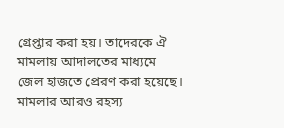গ্রেপ্তার করা হয়। তাদেরকে ঐ মামলায় আদালতের মাধ্যমে জেল হাজতে প্রেরণ করা হয়েছে। মামলার আরও রহস্য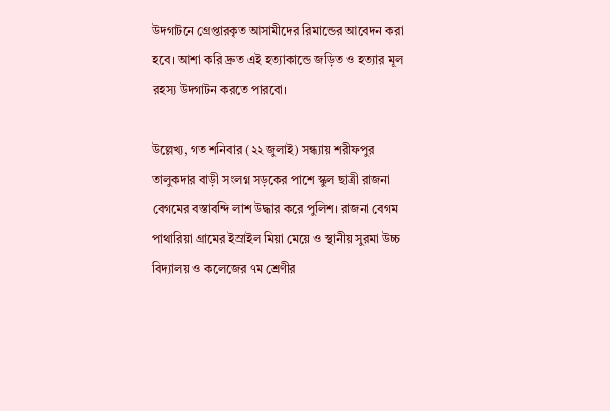উদগাটনে গ্রেপ্তারকৃত আসামীদের রিমান্ডের আবেদন করা হবে। আশা করি দ্রুত এই হত্যাকান্ডে জড়িত ও হত্যার মূল রহস্য উদগাটন করতে পারবো।

উল্লেখ্য, গত শনিবার (২২ জুলাই) সন্ধ্যায় শরীফপুর তালুকদার বাড়ী সংলগ্ন সড়কের পাশে স্কুল ছাত্রী রাজনা বেগমের বস্তাবন্দি লাশ উদ্ধার করে পুলিশ। রাজনা বেগম পাথারিয়া গ্রামের ইস্রাইল মিয়া মেয়ে ও স্থানীয় সুরমা উচ্চ বিদ্যালয় ও কলেজের ৭ম শ্রেণীর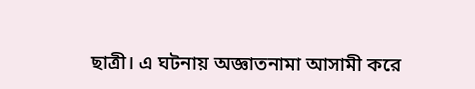ছাত্রী। এ ঘটনায় অজ্ঞাতনামা আসামী করে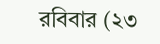রবিবার (২৩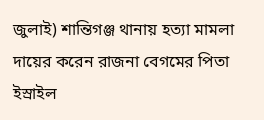জুলাই) শান্তিগঞ্জ থানায় হত্যা মামলা দায়ের করেন রাজনা বেগমের পিতা ইস্রাইল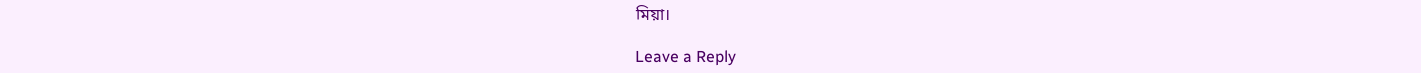মিয়া।

Leave a Reply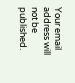Your email address will not be published.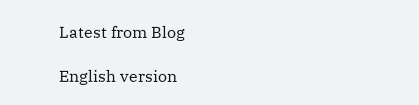Latest from Blog

English version